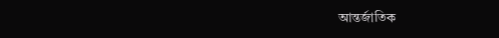আন্তর্জাতিক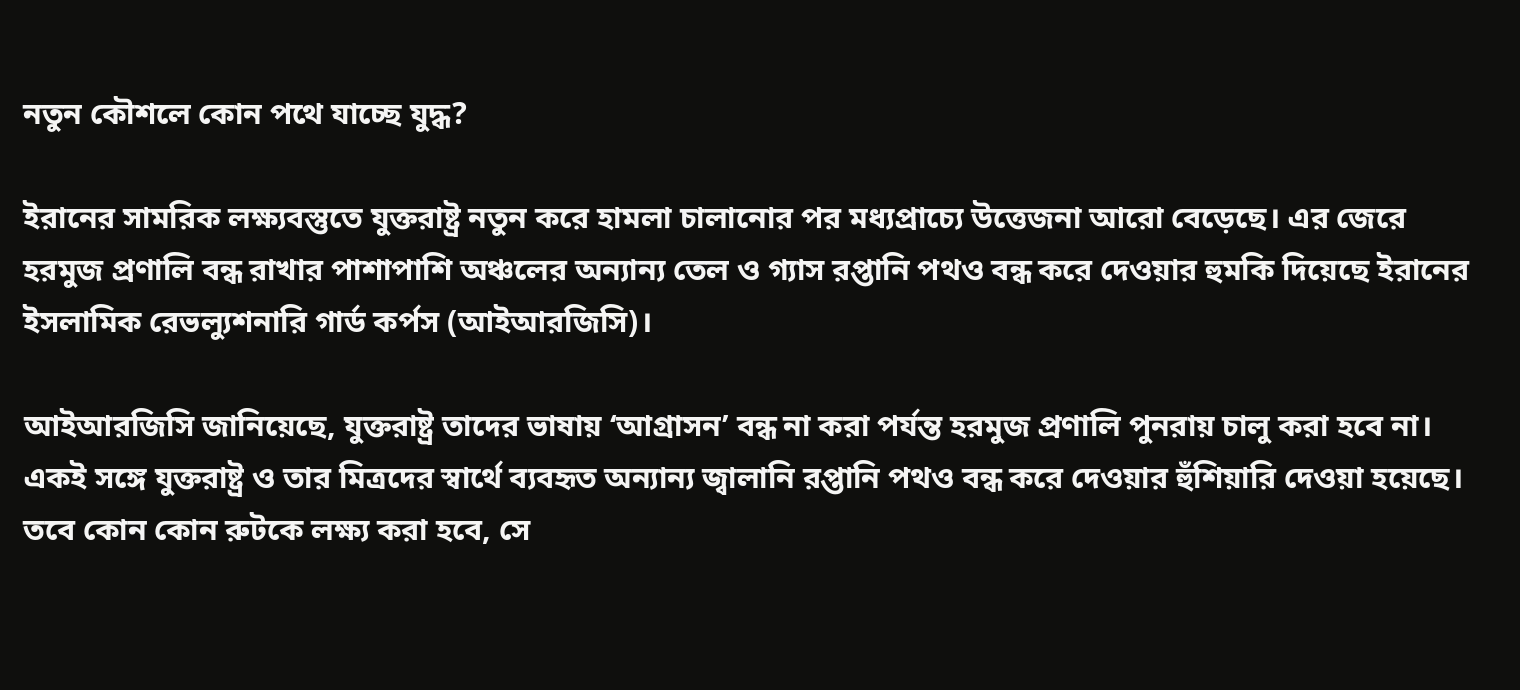নতুন কৌশলে কোন পথে যাচ্ছে যুদ্ধ?

ইরানের সামরিক লক্ষ্যবস্তুতে যুক্তরাষ্ট্র নতুন করে হামলা চালানোর পর মধ্যপ্রাচ্যে উত্তেজনা আরো বেড়েছে। এর জেরে হরমুজ প্রণালি বন্ধ রাখার পাশাপাশি অঞ্চলের অন্যান্য তেল ও গ্যাস রপ্তানি পথও বন্ধ করে দেওয়ার হুমকি দিয়েছে ইরানের ইসলামিক রেভল্যুশনারি গার্ড কর্পস (আইআরজিসি)।

আইআরজিসি জানিয়েছে, যুক্তরাষ্ট্র তাদের ভাষায় ‘আগ্রাসন’ বন্ধ না করা পর্যন্ত হরমুজ প্রণালি পুনরায় চালু করা হবে না। একই সঙ্গে যুক্তরাষ্ট্র ও তার মিত্রদের স্বার্থে ব্যবহৃত অন্যান্য জ্বালানি রপ্তানি পথও বন্ধ করে দেওয়ার হুঁশিয়ারি দেওয়া হয়েছে। তবে কোন কোন রুটকে লক্ষ্য করা হবে, সে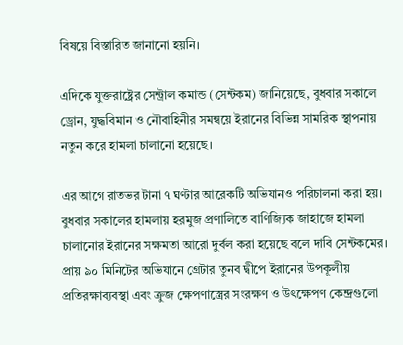বিষয়ে বিস্তারিত জানানো হয়নি।

এদিকে যুক্তরাষ্ট্রের সেন্ট্রাল কমান্ড (সেন্টকম) জানিয়েছে, বুধবার সকালে ড্রোন, যুদ্ধবিমান ও নৌবাহিনীর সমন্বয়ে ইরানের বিভিন্ন সামরিক স্থাপনায় নতুন করে হামলা চালানো হয়েছে।

এর আগে রাতভর টানা ৭ ঘণ্টার আরেকটি অভিযানও পরিচালনা করা হয়।
বুধবার সকালের হামলায় হরমুজ প্রণালিতে বাণিজ্যিক জাহাজে হামলা চালানোর ইরানের সক্ষমতা আরো দুর্বল করা হয়েছে বলে দাবি সেন্টকমের। প্রায় ৯০ মিনিটের অভিযানে গ্রেটার তুনব দ্বীপে ইরানের উপকূলীয় প্রতিরক্ষাব্যবস্থা এবং ক্রুজ ক্ষেপণাস্ত্রের সংরক্ষণ ও উৎক্ষেপণ কেন্দ্রগুলো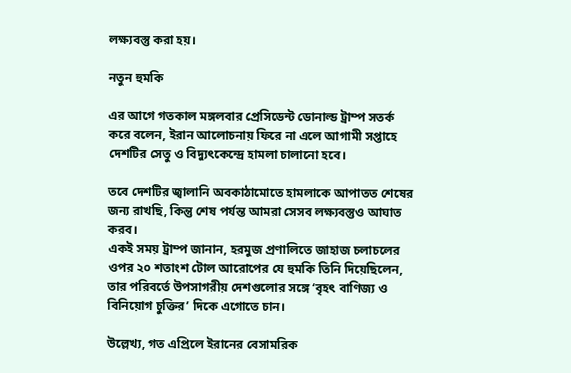লক্ষ্যবস্তু করা হয়।

নতুন হুমকি

এর আগে গতকাল মঙ্গলবার প্রেসিডেন্ট ডোনাল্ড ট্রাম্প সতর্ক করে বলেন, ইরান আলোচনায় ফিরে না এলে আগামী সপ্তাহে দেশটির সেতু ও বিদ্যুৎকেন্দ্রে হামলা চালানো হবে।

তবে দেশটির জ্বালানি অবকাঠামোতে হামলাকে আপাতত শেষের জন্য রাখছি, কিন্তু শেষ পর্যন্ত আমরা সেসব লক্ষ্যবস্তুও আঘাত করব।
একই সময় ট্রাম্প জানান, হরমুজ প্রণালিতে জাহাজ চলাচলের ওপর ২০ শতাংশ টোল আরোপের যে হুমকি তিনি দিয়েছিলেন, তার পরিবর্তে উপসাগরীয় দেশগুলোর সঙ্গে ‘বৃহৎ বাণিজ্য ও বিনিয়োগ চুক্তির’ দিকে এগোতে চান।

উল্লেখ্য, গত এপ্রিলে ইরানের বেসামরিক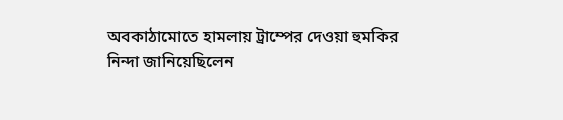অবকাঠামোতে হামলায় ট্রাম্পের দেওয়া হুমকির নিন্দা জানিয়েছিলেন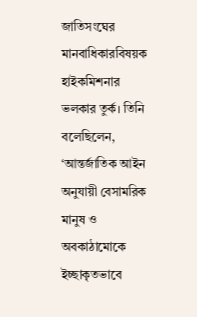জাতিসংঘের মানবাধিকারবিষয়ক হাইকমিশনার ভলকার তুর্ক। তিনি বলেছিলেন, ‘আন্তর্জাতিক আইন অনুযায়ী বেসামরিক মানুষ ও অবকাঠামোকে ইচ্ছাকৃতভাবে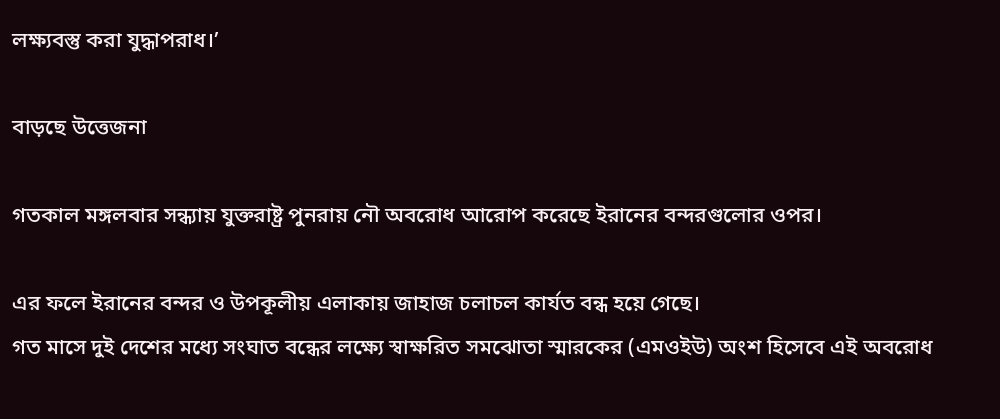লক্ষ্যবস্তু করা যুদ্ধাপরাধ।’

বাড়ছে উত্তেজনা

গতকাল মঙ্গলবার সন্ধ্যায় যুক্তরাষ্ট্র পুনরায় নৌ অবরোধ আরোপ করেছে ইরানের বন্দরগুলোর ওপর।

এর ফলে ইরানের বন্দর ও উপকূলীয় এলাকায় জাহাজ চলাচল কার্যত বন্ধ হয়ে গেছে।
গত মাসে দুই দেশের মধ্যে সংঘাত বন্ধের লক্ষ্যে স্বাক্ষরিত সমঝোতা স্মারকের (এমওইউ) অংশ হিসেবে এই অবরোধ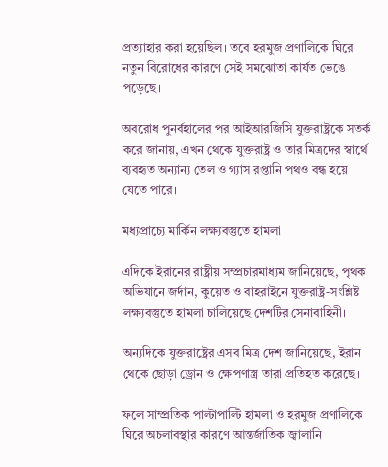প্রত্যাহার করা হয়েছিল। তবে হরমুজ প্রণালিকে ঘিরে নতুন বিরোধের কারণে সেই সমঝোতা কার্যত ভেঙে পড়েছে।

অবরোধ পুনর্বহালের পর আইআরজিসি যুক্তরাষ্ট্রকে সতর্ক করে জানায়, এখন থেকে যুক্তরাষ্ট্র ও তার মিত্রদের স্বার্থে ব্যবহৃত অন্যান্য তেল ও গ্যাস রপ্তানি পথও বন্ধ হয়ে যেতে পারে।

মধ্যপ্রাচ্যে মার্কিন লক্ষ্যবস্তুতে হামলা

এদিকে ইরানের রাষ্ট্রীয় সম্প্রচারমাধ্যম জানিয়েছে, পৃথক অভিযানে জর্দান, কুয়েত ও বাহরাইনে যুক্তরাষ্ট্র-সংশ্লিষ্ট লক্ষ্যবস্তুতে হামলা চালিয়েছে দেশটির সেনাবাহিনী।

অন্যদিকে যুক্তরাষ্ট্রের এসব মিত্র দেশ জানিয়েছে, ইরান থেকে ছোড়া ড্রোন ও ক্ষেপণাস্ত্র তারা প্রতিহত করেছে।

ফলে সাম্প্রতিক পাল্টাপাল্টি হামলা ও হরমুজ প্রণালিকে ঘিরে অচলাবস্থার কারণে আন্তর্জাতিক জ্বালানি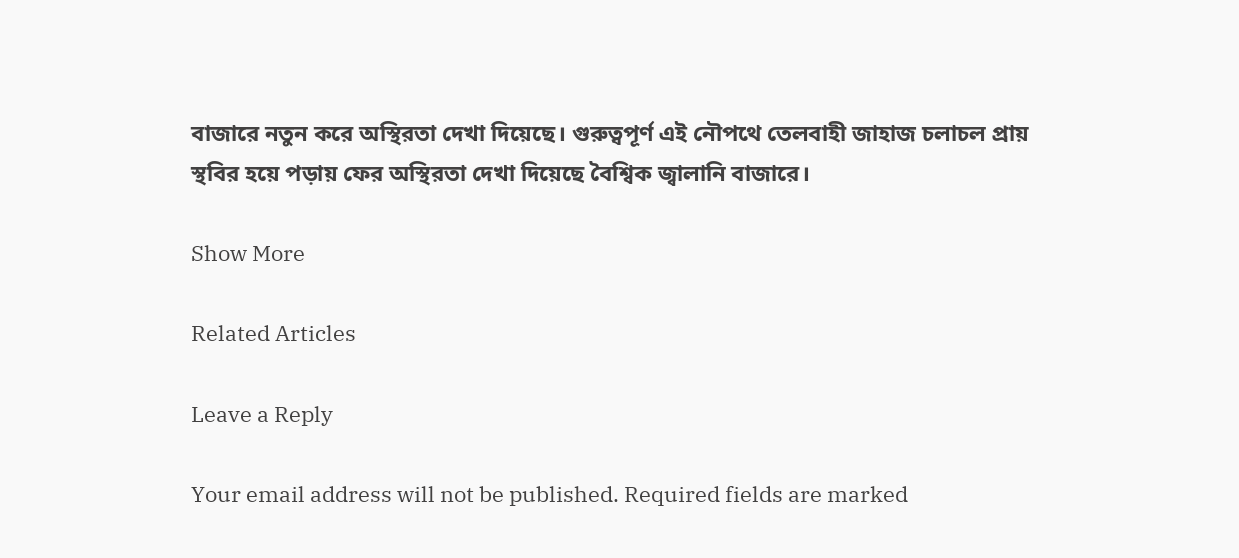বাজারে নতুন করে অস্থিরতা দেখা দিয়েছে। গুরুত্বপূর্ণ এই নৌপথে তেলবাহী জাহাজ চলাচল প্রায় স্থবির হয়ে পড়ায় ফের অস্থিরতা দেখা দিয়েছে বৈশ্বিক জ্বালানি বাজারে।

Show More

Related Articles

Leave a Reply

Your email address will not be published. Required fields are marked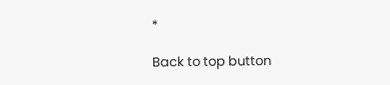*

Back to top button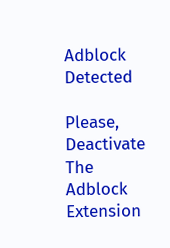Adblock Detected

Please, Deactivate The Adblock Extension